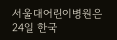서울대어린이병원은 24일 한국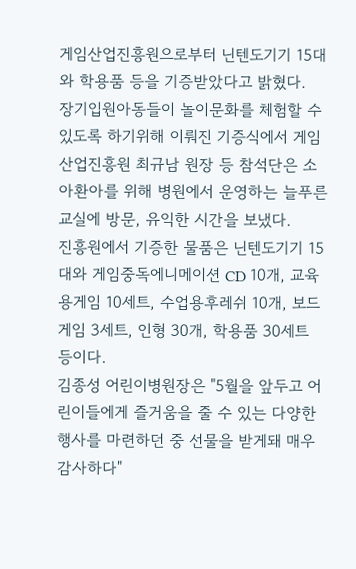게임산업진흥원으로부터 닌텐도기기 15대와 학용품 등을 기증받았다고 밝혔다.
장기입원아동들이 놀이문화를 체험할 수 있도록 하기위해 이뤄진 기증식에서 게임산업진흥원 최규남 원장 등 참석단은 소아환아를 위해 병원에서 운영하는 늘푸른교실에 방문, 유익한 시간을 보냈다.
진흥원에서 기증한 물품은 닌텐도기기 15대와 게임중독에니메이션 CD 10개, 교육용게임 10세트, 수업용후레쉬 10개, 보드게임 3세트, 인형 30개, 학용품 30세트 등이다.
김종성 어린이병원장은 "5월을 앞두고 어린이들에게 즐거움을 줄 수 있는 다양한 행사를 마련하던 중 선물을 받게돼 매우 감사하다"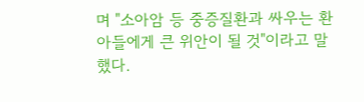며 "소아암 등 중증질환과 싸우는 환아들에게 큰 위안이 될 것"이라고 말했다.